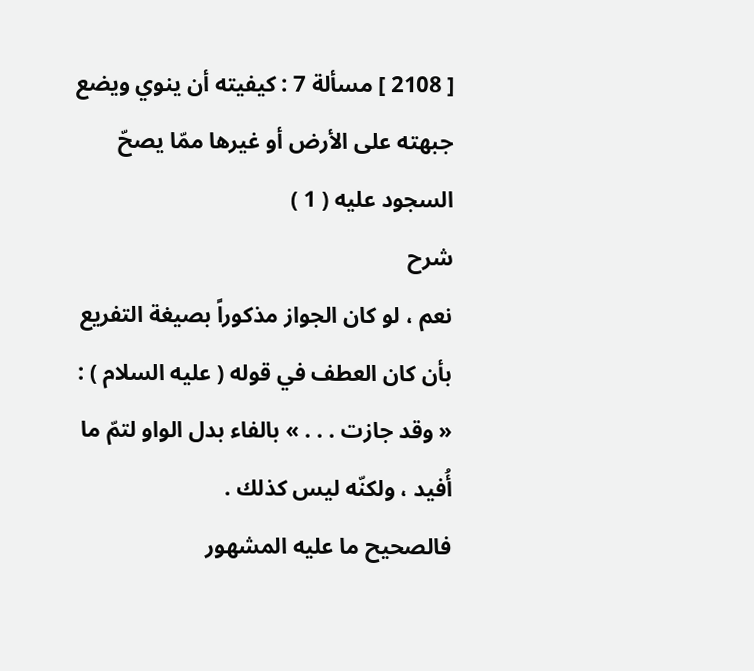[ 2108 ] مسألة 7 : كيفيته أن ينوي ويضع جبهته على الأرض أو غيرها ممّا يصحّ السجود عليه ( 1 )
شرح
نعم ، لو كان الجواز مذكوراً بصيغة التفريع بأن كان العطف في قوله ( عليه السلام ) : « وقد جازت . . . » بالفاء بدل الواو لتمّ ما أُفيد ، ولكنّه ليس كذلك .
فالصحيح ما عليه المشهور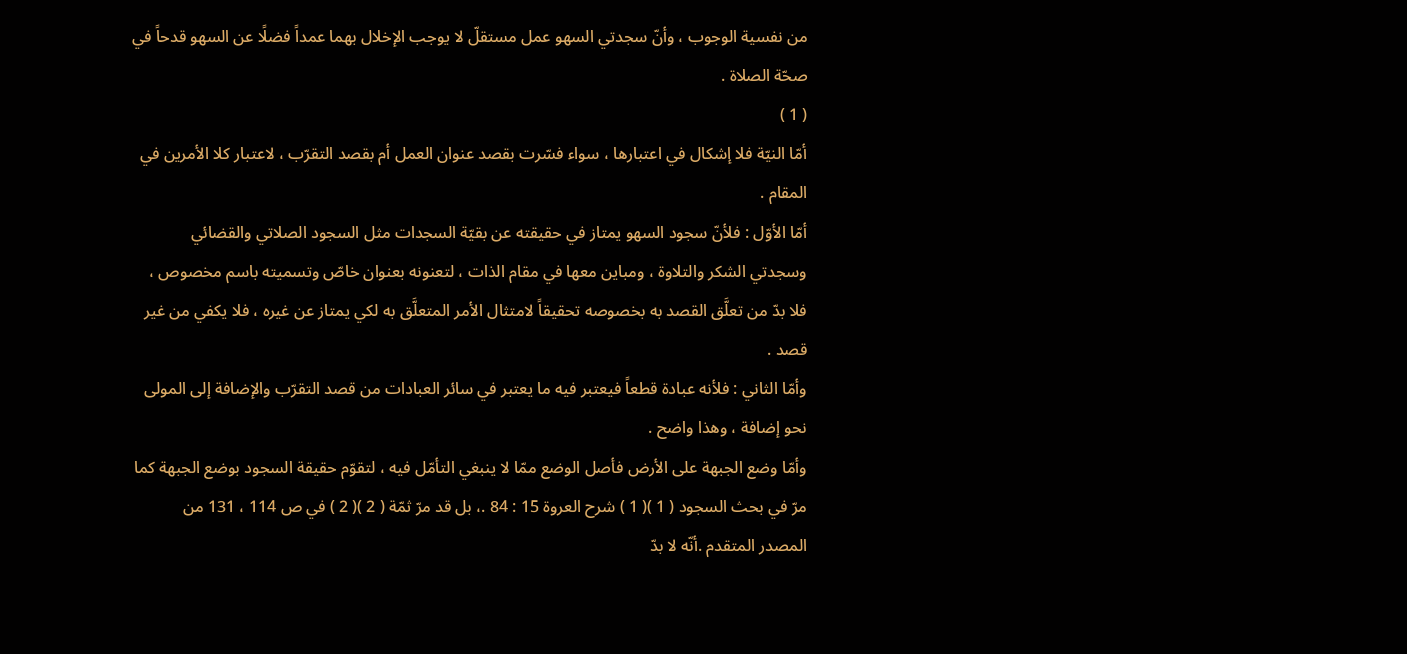من نفسية الوجوب ، وأنّ سجدتي السهو عمل مستقلّ لا يوجب الإخلال بهما عمداً فضلًا عن السهو قدحاً في صحّة الصلاة .
( 1 )
أمّا النيّة فلا إشكال في اعتبارها ، سواء فسّرت بقصد عنوان العمل أم بقصد التقرّب ، لاعتبار كلا الأمرين في المقام .
أمّا الأوّل : فلأنّ سجود السهو يمتاز في حقيقته عن بقيّة السجدات مثل السجود الصلاتي والقضائي وسجدتي الشكر والتلاوة ، ومباين معها في مقام الذات ، لتعنونه بعنوان خاصّ وتسميته باسم مخصوص ، فلا بدّ من تعلَّق القصد به بخصوصه تحقيقاً لامتثال الأمر المتعلَّق به لكي يمتاز عن غيره ، فلا يكفي من غير قصد .
وأمّا الثاني : فلأنه عبادة قطعاً فيعتبر فيه ما يعتبر في سائر العبادات من قصد التقرّب والإضافة إلى المولى نحو إضافة ، وهذا واضح .
وأمّا وضع الجبهة على الأرض فأصل الوضع ممّا لا ينبغي التأمّل فيه ، لتقوّم حقيقة السجود بوضع الجبهة كما مرّ في بحث السجود ( 1 )( 1 ) شرح العروة 15 : 84 .، بل قد مرّ ثمّة ( 2 )( 2 ) في ص 114 ، 131 من المصدر المتقدم .أنّه لا بدّ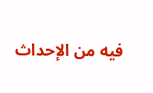فيه من الإحداث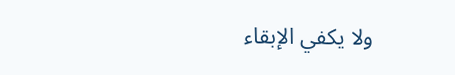ولا يكفي الإبقاء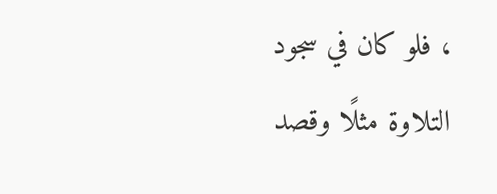، فلو كان في سجود التلاوة مثلًا وقصد